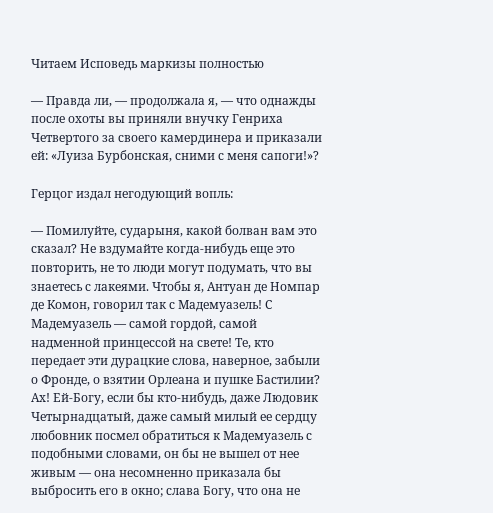Читаем Исповедь маркизы полностью

— Правда ли, — продолжала я, — что однажды после охоты вы приняли внучку Генриха Четвертого за своего камердинера и приказали ей: «Луиза Бурбонская, сними с меня сапоги!»?

Герцог издал негодующий вопль:

— Помилуйте, сударыня, какой болван вам это сказал? Не вздумайте когда-нибудь еще это повторить, не то люди могут подумать, что вы знаетесь с лакеями. Чтобы я, Антуан де Номпар де Комон, говорил так с Мадемуазель! С Мадемуазель — самой гордой, самой надменной принцессой на свете! Те, кто передает эти дурацкие слова, наверное, забыли о Фронде, о взятии Орлеана и пушке Бастилии? Ах! Ей-Богу, если бы кто-нибудь, даже Людовик Четырнадцатый, даже самый милый ее сердцу любовник посмел обратиться к Мадемуазель с подобными словами, он бы не вышел от нее живым — она несомненно приказала бы выбросить его в окно; слава Богу, что она не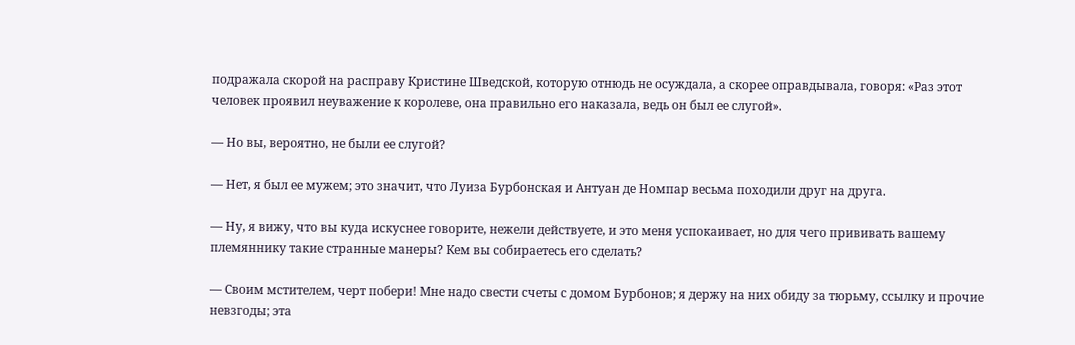подражала скорой на расправу Кристине Шведской, которую отнюдь не осуждала, а скорее оправдывала, говоря: «Раз этот человек проявил неуважение к королеве, она правильно его наказала, ведь он был ее слугой».

— Но вы, вероятно, не были ее слугой?

— Нет, я был ее мужем; это значит, что Луиза Бурбонская и Антуан де Номпар весьма походили друг на друга.

— Ну, я вижу, что вы куда искуснее говорите, нежели действуете, и это меня успокаивает, но для чего прививать вашему племяннику такие странные манеры? Кем вы собираетесь его сделать?

— Своим мстителем, черт побери! Мне надо свести счеты с домом Бурбонов; я держу на них обиду за тюрьму, ссылку и прочие невзгоды; эта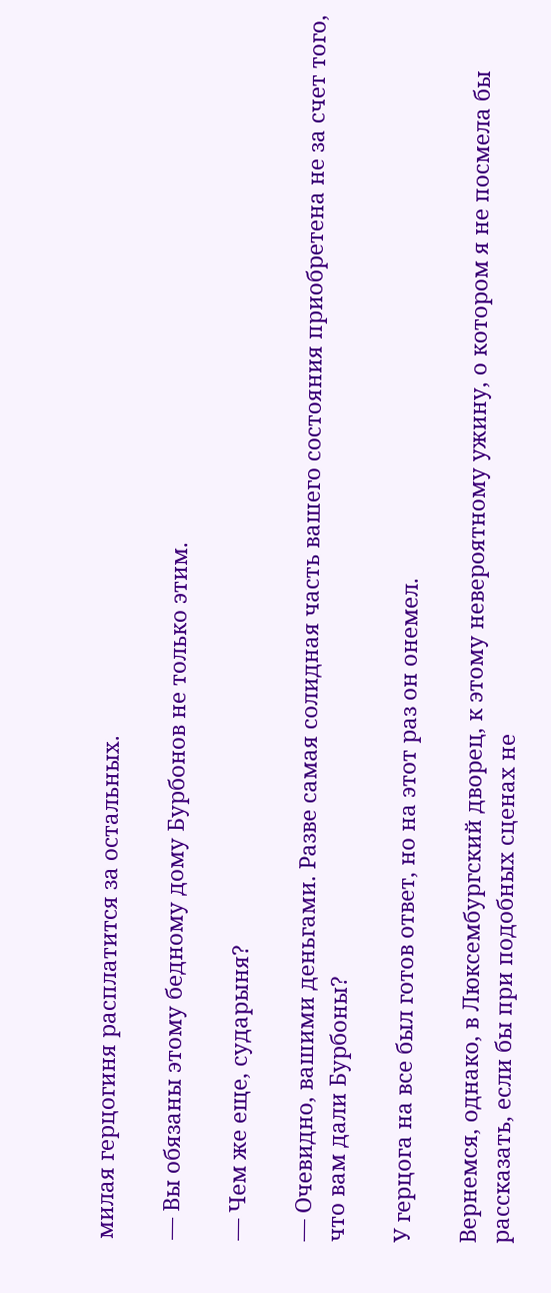милая герцогиня расплатится за остальных.

— Вы обязаны этому бедному дому Бурбонов не только этим.

— Чем же еще, сударыня?

— Очевидно, вашими деньгами. Разве самая солидная часть вашего состояния приобретена не за счет того, что вам дали Бурбоны?

У герцога на все был готов ответ, но на этот раз он онемел.

Вернемся, однако, в Люксембургский дворец, к этому невероятному ужину, о котором я не посмела бы рассказать, если бы при подобных сценах не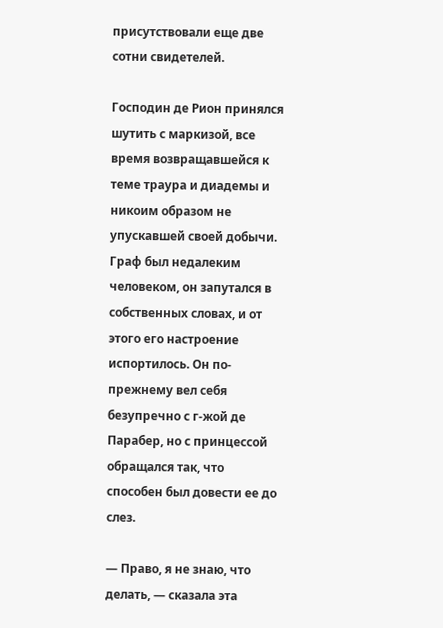присутствовали еще две сотни свидетелей.

Господин де Рион принялся шутить с маркизой, все время возвращавшейся к теме траура и диадемы и никоим образом не упускавшей своей добычи. Граф был недалеким человеком, он запутался в собственных словах, и от этого его настроение испортилось. Он по-прежнему вел себя безупречно с г-жой де Парабер, но с принцессой обращался так, что способен был довести ее до слез.

— Право, я не знаю, что делать, — сказала эта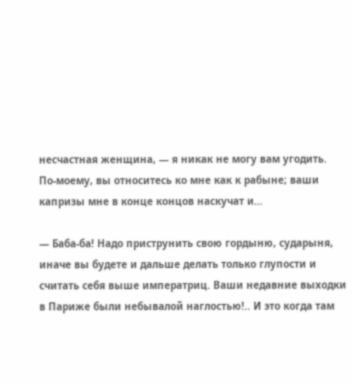несчастная женщина, — я никак не могу вам угодить. По-моему, вы относитесь ко мне как к рабыне; ваши капризы мне в конце концов наскучат и…

— Баба-ба! Надо приструнить свою гордыню, сударыня, иначе вы будете и дальше делать только глупости и считать себя выше императриц. Ваши недавние выходки в Париже были небывалой наглостью!.. И это когда там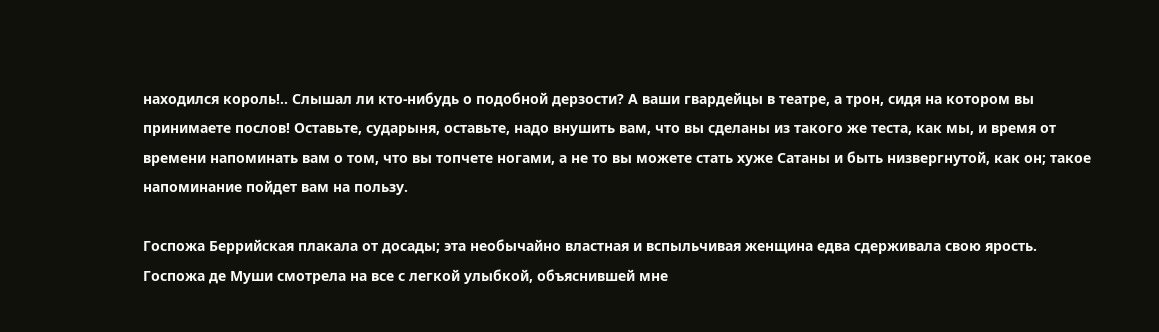находился король!.. Слышал ли кто-нибудь о подобной дерзости? А ваши гвардейцы в театре, а трон, сидя на котором вы принимаете послов! Оставьте, сударыня, оставьте, надо внушить вам, что вы сделаны из такого же теста, как мы, и время от времени напоминать вам о том, что вы топчете ногами, а не то вы можете стать хуже Сатаны и быть низвергнутой, как он; такое напоминание пойдет вам на пользу.

Госпожа Беррийская плакала от досады; эта необычайно властная и вспыльчивая женщина едва сдерживала свою ярость. Госпожа де Муши смотрела на все с легкой улыбкой, объяснившей мне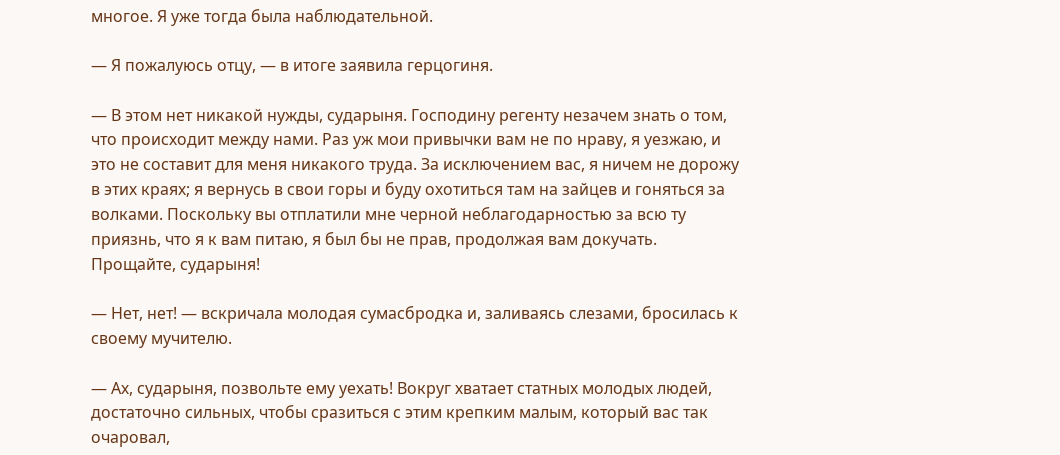многое. Я уже тогда была наблюдательной.

— Я пожалуюсь отцу, — в итоге заявила герцогиня.

— В этом нет никакой нужды, сударыня. Господину регенту незачем знать о том, что происходит между нами. Раз уж мои привычки вам не по нраву, я уезжаю, и это не составит для меня никакого труда. За исключением вас, я ничем не дорожу в этих краях; я вернусь в свои горы и буду охотиться там на зайцев и гоняться за волками. Поскольку вы отплатили мне черной неблагодарностью за всю ту приязнь, что я к вам питаю, я был бы не прав, продолжая вам докучать. Прощайте, сударыня!

— Нет, нет! — вскричала молодая сумасбродка и, заливаясь слезами, бросилась к своему мучителю.

— Ах, сударыня, позвольте ему уехать! Вокруг хватает статных молодых людей, достаточно сильных, чтобы сразиться с этим крепким малым, который вас так очаровал,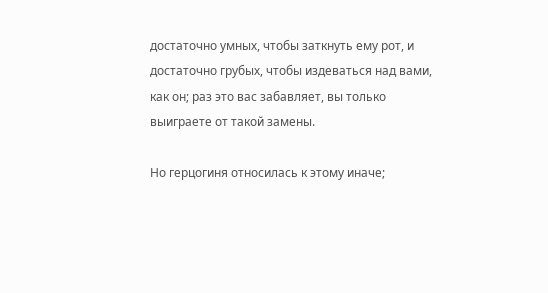достаточно умных, чтобы заткнуть ему рот, и достаточно грубых, чтобы издеваться над вами, как он; раз это вас забавляет, вы только выиграете от такой замены.

Но герцогиня относилась к этому иначе;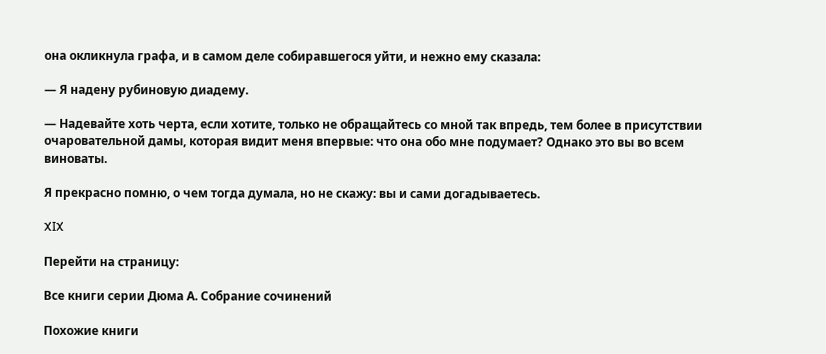она окликнула графа, и в самом деле собиравшегося уйти, и нежно ему сказала:

— Я надену рубиновую диадему.

— Надевайте хоть черта, если хотите, только не обращайтесь со мной так впредь, тем более в присутствии очаровательной дамы, которая видит меня впервые: что она обо мне подумает? Однако это вы во всем виноваты.

Я прекрасно помню, о чем тогда думала, но не скажу: вы и сами догадываетесь.

XIX

Перейти на страницу:

Все книги серии Дюма А. Собрание сочинений

Похожие книги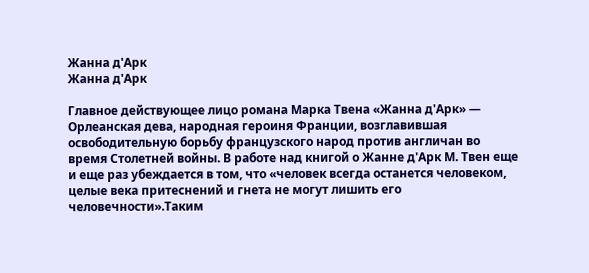Жанна д'Арк
Жанна д'Арк

Главное действующее лицо романа Марка Твена «Жанна д'Арк» — Орлеанская дева, народная героиня Франции, возглавившая освободительную борьбу французского народ против англичан во время Столетней войны. В работе над книгой о Жанне д'Арк М. Твен еще и еще раз убеждается в том, что «человек всегда останется человеком, целые века притеснений и гнета не могут лишить его человечности».Таким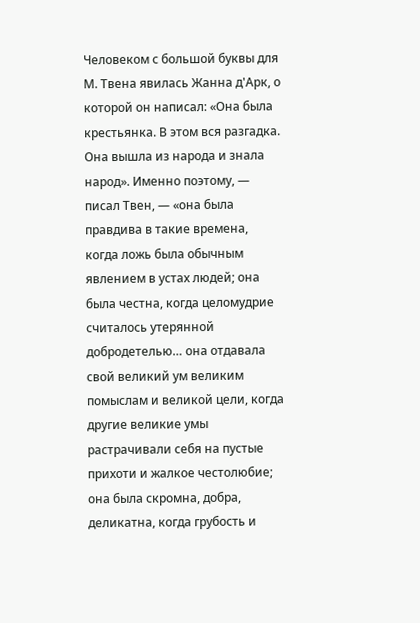Человеком с большой буквы для М. Твена явилась Жанна д'Арк, о которой он написал: «Она была крестьянка. В этом вся разгадка. Она вышла из народа и знала народ». Именно поэтому, — писал Твен, — «она была правдива в такие времена, когда ложь была обычным явлением в устах людей; она была честна, когда целомудрие считалось утерянной добродетелью… она отдавала свой великий ум великим помыслам и великой цели, когда другие великие умы растрачивали себя на пустые прихоти и жалкое честолюбие; она была скромна, добра, деликатна, когда грубость и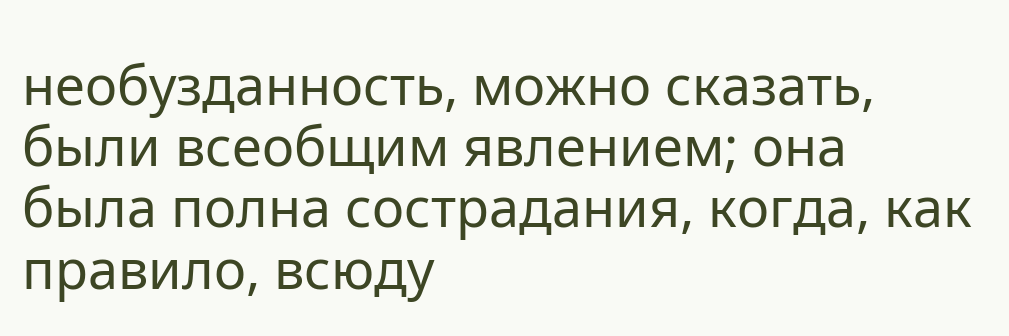необузданность, можно сказать, были всеобщим явлением; она была полна сострадания, когда, как правило, всюду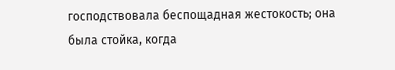господствовала беспощадная жестокость; она была стойка, когда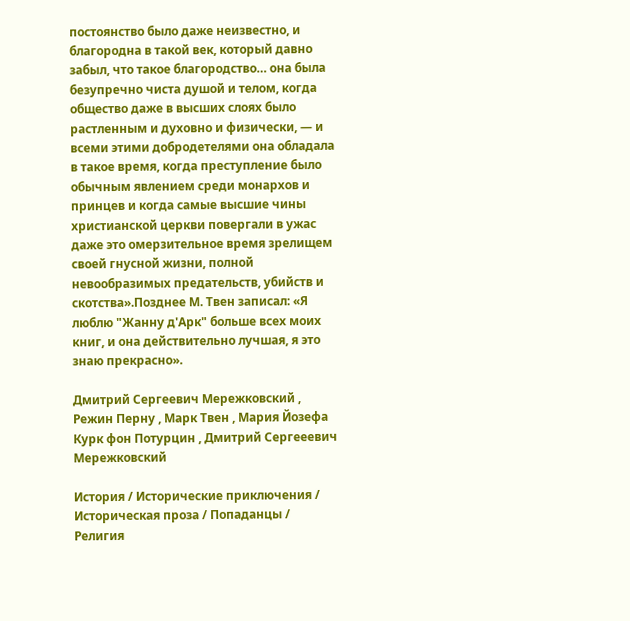постоянство было даже неизвестно, и благородна в такой век, который давно забыл, что такое благородство… она была безупречно чиста душой и телом, когда общество даже в высших слоях было растленным и духовно и физически, — и всеми этими добродетелями она обладала в такое время, когда преступление было обычным явлением среди монархов и принцев и когда самые высшие чины христианской церкви повергали в ужас даже это омерзительное время зрелищем своей гнусной жизни, полной невообразимых предательств, убийств и скотства».Позднее М. Твен записал: «Я люблю "Жанну д'Арк" больше всех моих книг, и она действительно лучшая, я это знаю прекрасно».

Дмитрий Сергеевич Мережковский , Режин Перну , Марк Твен , Мария Йозефа Курк фон Потурцин , Дмитрий Сергееевич Мережковский

История / Исторические приключения / Историческая проза / Попаданцы / Религия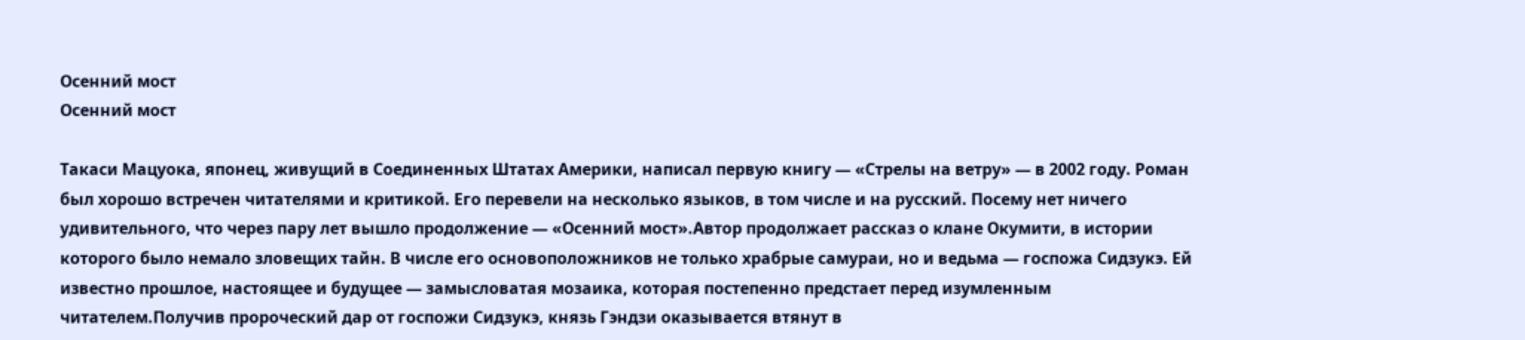Осенний мост
Осенний мост

Такаси Мацуока, японец, живущий в Соединенных Штатах Америки, написал первую книгу — «Стрелы на ветру» — в 2002 году. Роман был хорошо встречен читателями и критикой. Его перевели на несколько языков, в том числе и на русский. Посему нет ничего удивительного, что через пару лет вышло продолжение — «Осенний мост».Автор продолжает рассказ о клане Окумити, в истории которого было немало зловещих тайн. В числе его основоположников не только храбрые самураи, но и ведьма — госпожа Сидзукэ. Ей известно прошлое, настоящее и будущее — замысловатая мозаика, которая постепенно предстает перед изумленным читателем.Получив пророческий дар от госпожи Сидзукэ, князь Гэндзи оказывается втянут в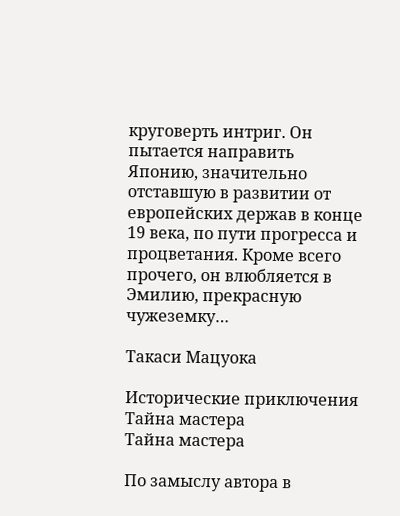круговерть интриг. Он пытается направить Японию, значительно отставшую в развитии от европейских держав в конце 19 века, по пути прогресса и процветания. Кроме всего прочего, он влюбляется в Эмилию, прекрасную чужеземку…

Такаси Мацуока

Исторические приключения
Тайна мастера
Тайна мастера

По замыслу автора в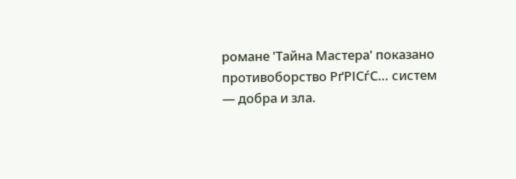романе 'Тайна Мастера' показано противоборство РґРІСѓС… систем — добра и зла.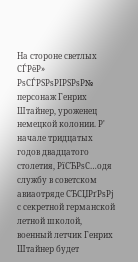На стороне светлых СЃРёР» РѕСЃРЅРѕРІРЅРѕР№ персонаж Генрих Штайнер, уроженец немецкой колонии. Р' начале тридцатых годов двадцатого столетия, РїСЂРѕС…одя службу в советском авиаотряде СЂСЏРґРѕРј с секретной германской летной школой, военный летчик Генрих Штайнер будет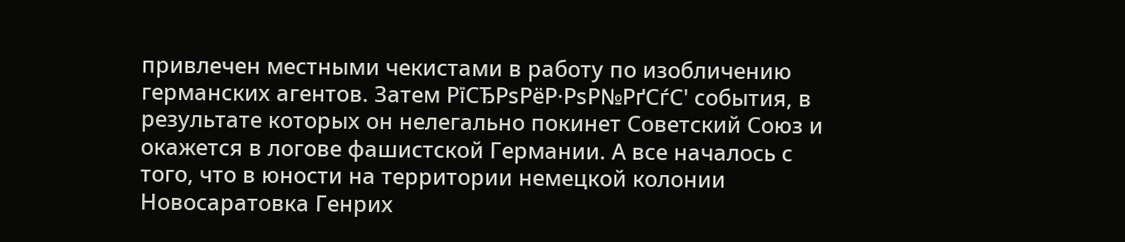привлечен местными чекистами в работу по изобличению германских агентов. Затем РїСЂРѕРёР·РѕР№РґСѓС' события, в результате которых он нелегально покинет Советский Союз и окажется в логове фашистской Германии. А все началось с того, что в юности на территории немецкой колонии Новосаратовка Генрих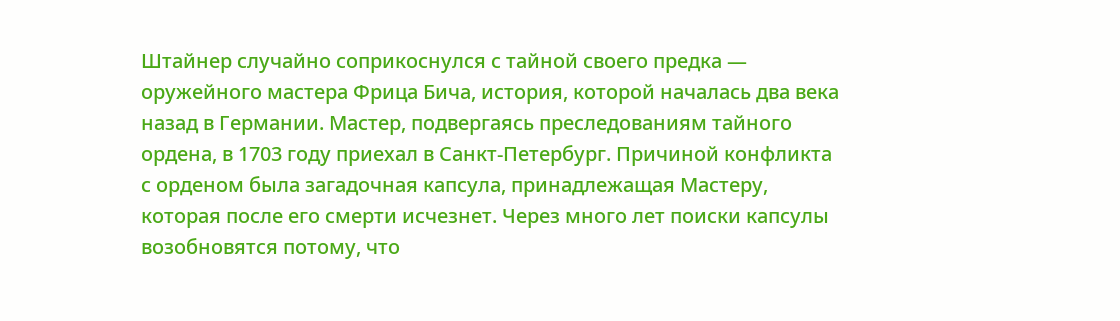Штайнер случайно соприкоснулся с тайной своего предка — оружейного мастера Фрица Бича, история, которой началась два века назад в Германии. Мастер, подвергаясь преследованиям тайного ордена, в 1703 году приехал в Санкт-Петербург. Причиной конфликта с орденом была загадочная капсула, принадлежащая Мастеру, которая после его смерти исчезнет. Через много лет поиски капсулы возобновятся потому, что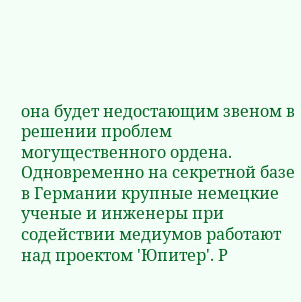она будет недостающим звеном в решении проблем могущественного ордена. Одновременно на секретной базе в Германии крупные немецкие ученые и инженеры при содействии медиумов работают над проектом 'Юпитер'. Р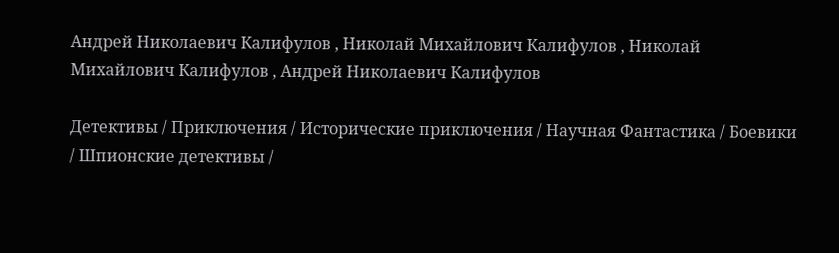Андрей Николаевич Калифулов , Николай Михайлович Калифулов , Николай Михайлович Калифулов , Андрей Николаевич Калифулов

Детективы / Приключения / Исторические приключения / Научная Фантастика / Боевики / Шпионские детективы /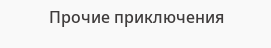Прочие приключения